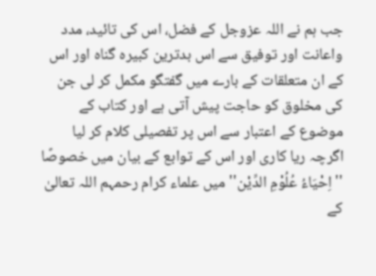جب ہم نے اللہ عزوجل کے فضل، اس کی تائید، مدد واعانت اور توفیق سے اس بدترین کبیرہ گناہ اور اس کے ان متعلقات کے بارے میں گفتگو مکمل کر لی جن کی مخلوق کو حاجت پیش آتی ہے اور کتاب کے موضوع کے اعتبار سے اس پر تفصیلی کلام کر لیا اگرچہ ریا کاری اور اس کے توابع کے بیان میں خصوصًا ''اِحْیَاءُ عُلُوْمِ الدِّیْن'' میں علماء کرام رحمہم اللہ تعالیٰ کے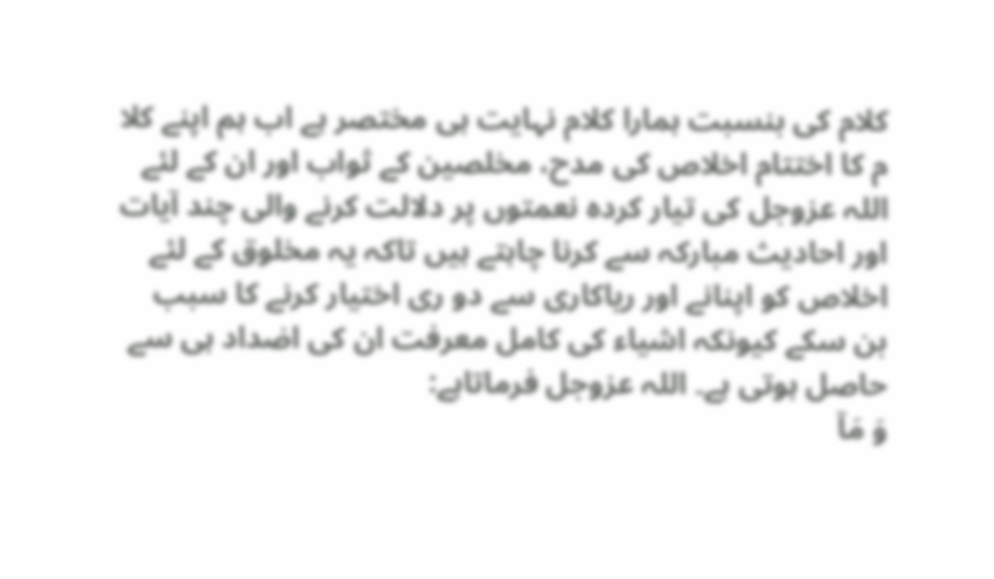کلام کی بنسبت ہمارا کلام نہایت ہی مختصر ہے اب ہم اپنے کلا م کا اختتام اخلاص کی مدح، مخلصین کے ثواب اور ان کے لئے اللہ عزوجل کی تیار کردہ نعمتوں پر دلالت کرنے والی چند آیات اور احادیث مبارکہ سے کرنا چاہتے ہیں تاکہ یہ مخلوق کے لئے اخلاص کو اپنانے اور ریاکاری سے دو ری اختیار کرنے کا سبب بن سکے کیونکہ اشیاء کی کامل معرفت ان کی اضداد ہی سے حاصل ہوتی ہے۔ اللہ عزوجل فرماتاہے:
وَ مَاۤ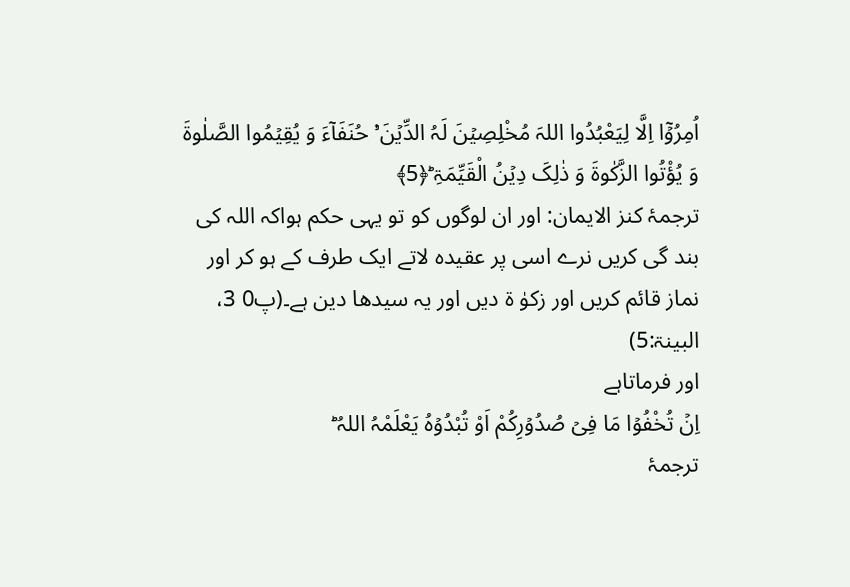اُمِرُوۡۤا اِلَّا لِیَعْبُدُوا اللہَ مُخْلِصِیۡنَ لَہُ الدِّیۡنَ ۬ۙ حُنَفَآءَ وَ یُقِیۡمُوا الصَّلٰوۃَ وَ یُؤْتُوا الزَّکٰوۃَ وَ ذٰلِکَ دِیۡنُ الْقَیِّمَۃِ ؕ﴿5﴾
ترجمۂ کنز الایمان: اور ان لوگوں کو تو یہی حکم ہواکہ اللہ کی بند گی کریں نرے اسی پر عقیدہ لاتے ایک طرف کے ہو کر اور نماز قائم کریں اور زکوٰ ۃ دیں اور یہ سیدھا دین ہے۔(پ0 3، البینۃ:5)
اور فرماتاہے
اِنۡ تُخْفُوۡا مَا فِیۡ صُدُوۡرِکُمْ اَوْ تُبْدُوۡہُ یَعْلَمْہُ اللہُ ؕ
ترجمۂ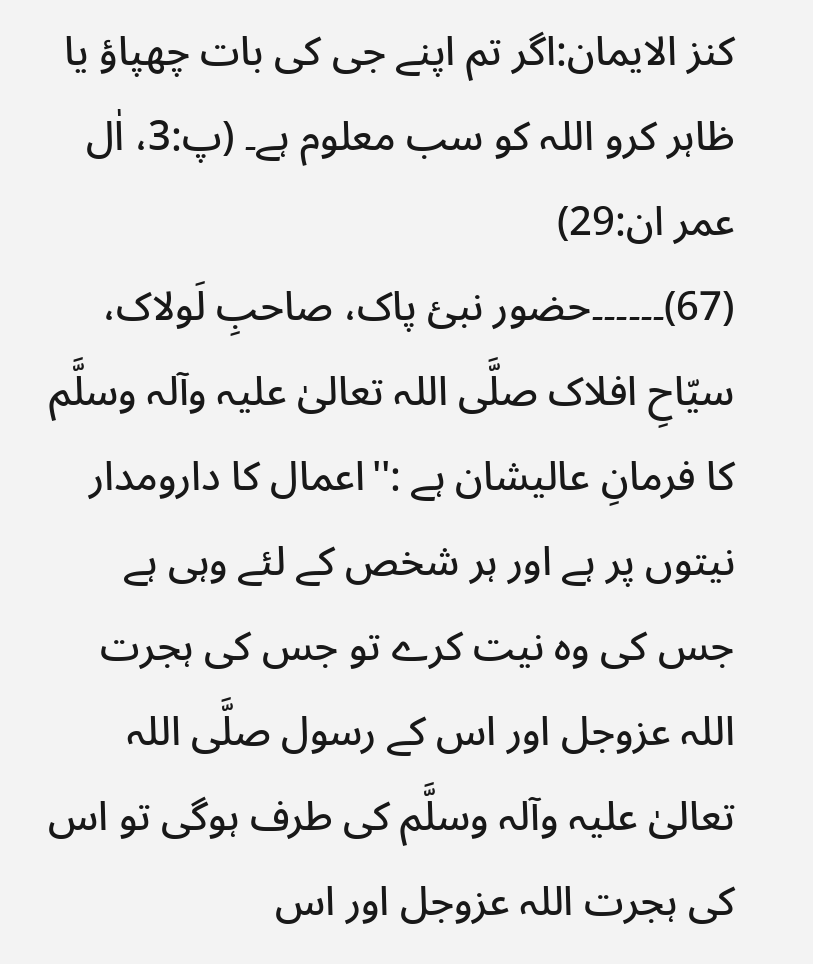کنز الایمان:اگر تم اپنے جی کی بات چھپاؤ یا ظاہر کرو اللہ کو سب معلوم ہے۔ (پ:3، اٰل عمر ان:29)
(67)۔۔۔۔۔۔حضور نبئ پاک، صاحبِ لَولاک، سیّاحِ افلاک صلَّی اللہ تعالیٰ علیہ وآلہ وسلَّم کا فرمانِ عالیشان ہے :''اعمال کا دارومدار نیتوں پر ہے اور ہر شخص کے لئے وہی ہے جس کی وہ نیت کرے تو جس کی ہجرت اللہ عزوجل اور اس کے رسول صلَّی اللہ تعالیٰ علیہ وآلہ وسلَّم کی طرف ہوگی تو اس کی ہجرت اللہ عزوجل اور اس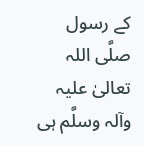کے رسول صلَّی اللہ تعالیٰ علیہ وآلہ وسلَّم ہی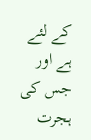کے لئے ہے اور جس کی ہجرت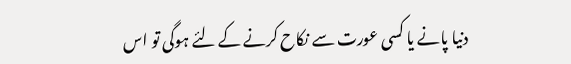دنیا پانے یا کسی عورت سے نکاح کرنے کے لئے ہوگی تو اس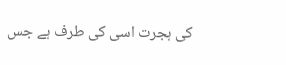کی ہجرت اسی کی طرف ہے جس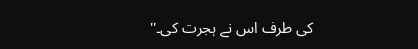کی طرف اس نے ہجرت کی۔''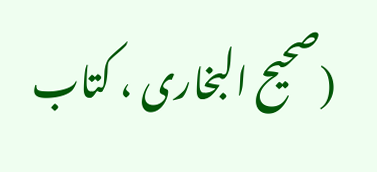(صحیح البخاری ، کتاب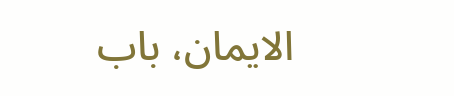الایمان، باب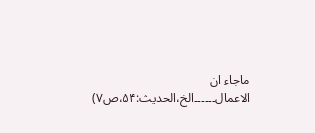ماجاء ان الاعمال۔۔۔۔۔۔الخ،الحدیث:۵۴،ص۷)